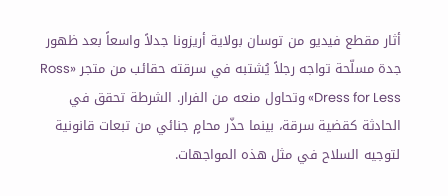أثار مقطع فيديو من توسان بولاية أريزونا جدلاً واسعاً بعد ظهور جدة مسلّحة تواجه رجلاً يُشتبه في سرقته حقائب من متجر «Ross Dress for Less» وتحاول منعه من الفرار. الشرطة تحقق في الحادثة كقضية سرقة، بينما حذّر محامٍ جنائي من تبعات قانونية لتوجيه السلاح في مثل هذه المواجهات.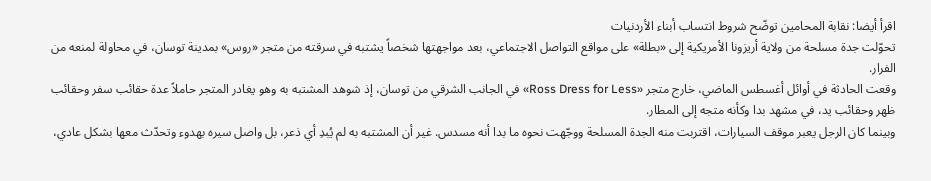اقرأ أيضا: نقابة المحامين توضّح شروط انتساب أبناء الأردنيات
تحوّلت جدة مسلحة من ولاية أريزونا الأمريكية إلى «بطلة» على مواقع التواصل الاجتماعي، بعد مواجهتها شخصاً يشتبه في سرقته من متجر «روس» بمدينة توسان، في محاولة لمنعه من الفرار.
وقعت الحادثة في أوائل أغسطس الماضي، خارج متجر «Ross Dress for Less» في الجانب الشرقي من توسان، إذ شوهد المشتبه به وهو يغادر المتجر حاملاً عدة حقائب سفر وحقائب ظهر وحقائب يد، في مشهد بدا وكأنه متجه إلى المطار.
وبينما كان الرجل يعبر موقف السيارات، اقتربت منه الجدة المسلحة ووجّهت نحوه ما بدا أنه مسدس. غير أن المشتبه به لم يُبدِ أي ذعر، بل واصل سيره بهدوء وتحدّث معها بشكل عادي،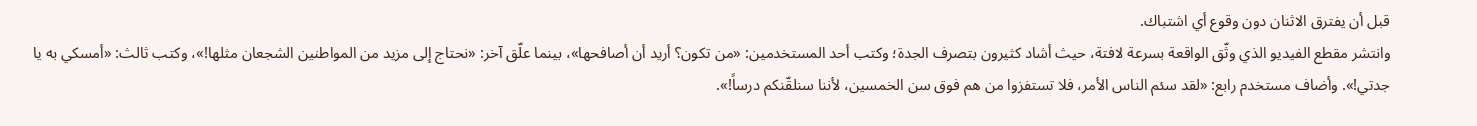قبل أن يفترق الاثنان دون وقوع أي اشتباك.
وانتشر مقطع الفيديو الذي وثّق الواقعة بسرعة لافتة، حيث أشاد كثيرون بتصرف الجدة؛ وكتب أحد المستخدمين: «من تكون؟ أريد أن أصافحها»، بينما علّق آخر: «نحتاج إلى مزيد من المواطنين الشجعان مثلها!»، وكتب ثالث: «أمسكي به يا جدتي!». وأضاف مستخدم رابع: «لقد سئم الناس الأمر، فلا تستفزوا من هم فوق سن الخمسين، لأننا سنلقّنكم درساً!».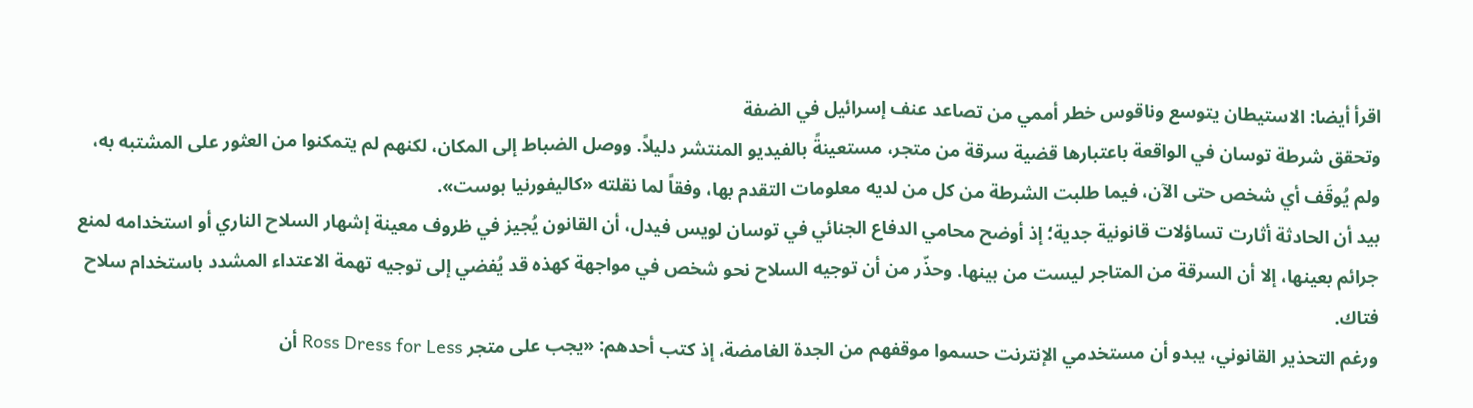اقرأ أيضا: الاستيطان يتوسع وناقوس خطر أممي من تصاعد عنف إسرائيل في الضفة
وتحقق شرطة توسان في الواقعة باعتبارها قضية سرقة من متجر، مستعينةً بالفيديو المنتشر دليلاً. ووصل الضباط إلى المكان، لكنهم لم يتمكنوا من العثور على المشتبه به، ولم يُوقَف أي شخص حتى الآن، فيما طلبت الشرطة من كل من لديه معلومات التقدم بها، وفقاً لما نقلته «كاليفورنيا بوست».
بيد أن الحادثة أثارت تساؤلات قانونية جدية؛ إذ أوضح محامي الدفاع الجنائي في توسان لويس فيدل، أن القانون يُجيز في ظروف معينة إشهار السلاح الناري أو استخدامه لمنع جرائم بعينها، إلا أن السرقة من المتاجر ليست من بينها. وحذّر من أن توجيه السلاح نحو شخص في مواجهة كهذه قد يُفضي إلى توجيه تهمة الاعتداء المشدد باستخدام سلاح فتاك.
ورغم التحذير القانوني، يبدو أن مستخدمي الإنترنت حسموا موقفهم من الجدة الغامضة، إذ كتب أحدهم: «يجب على متجر Ross Dress for Less أن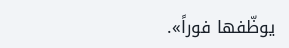يوظّفها فوراً».